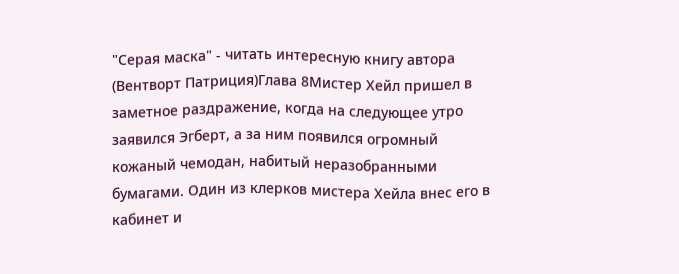"Серая маска" - читать интересную книгу автора (Вентворт Патриция)Глава 8Мистер Хейл пришел в заметное раздражение, когда на следующее утро заявился Эгберт, а за ним появился огромный кожаный чемодан, набитый неразобранными бумагами. Один из клерков мистера Хейла внес его в кабинет и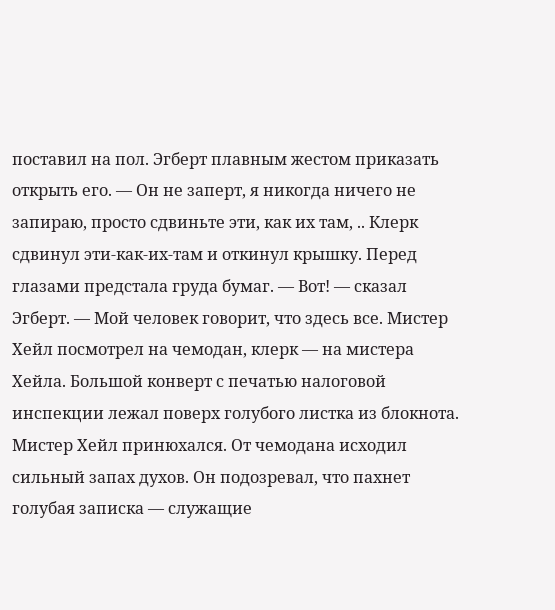поставил на пол. Эгберт плавным жестом приказать открыть его. — Он не заперт, я никогда ничего не запираю, просто сдвиньте эти, как их там, .. Клерк сдвинул эти-как-их-там и откинул крышку. Перед глазами предстала груда бумаг. — Вот! — сказал Эгберт. — Мой человек говорит, что здесь все. Мистер Хейл посмотрел на чемодан, клерк — на мистера Хейла. Большой конверт с печатью налоговой инспекции лежал поверх голубого листка из блокнота. Мистер Хейл принюхался. От чемодана исходил сильный запах духов. Он подозревал, что пахнет голубая записка — служащие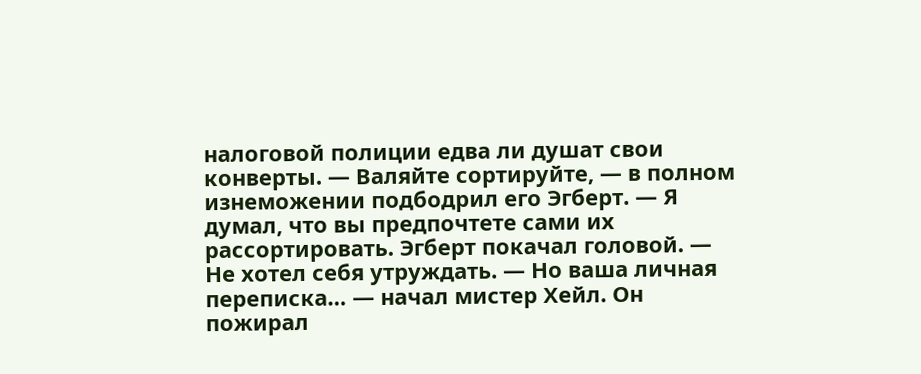налоговой полиции едва ли душат свои конверты. — Валяйте сортируйте, — в полном изнеможении подбодрил его Эгберт. — Я думал, что вы предпочтете сами их рассортировать. Эгберт покачал головой. — Не хотел себя утруждать. — Но ваша личная переписка… — начал мистер Хейл. Он пожирал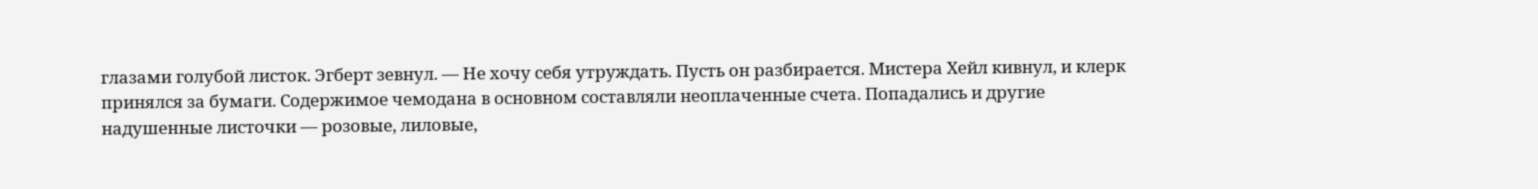глазами голубой листок. Эгберт зевнул. — Не хочу себя утруждать. Пусть он разбирается. Мистера Хейл кивнул, и клерк принялся за бумаги. Содержимое чемодана в основном составляли неоплаченные счета. Попадались и другие надушенные листочки — розовые, лиловые,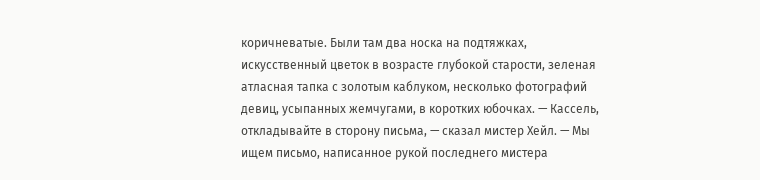коричневатые. Были там два носка на подтяжках, искусственный цветок в возрасте глубокой старости, зеленая атласная тапка с золотым каблуком, несколько фотографий девиц, усыпанных жемчугами, в коротких юбочках. — Кассель, откладывайте в сторону письма, — сказал мистер Хейл. — Мы ищем письмо, написанное рукой последнего мистера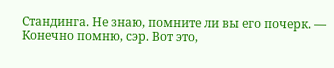Стандинга. Не знаю, помните ли вы его почерк. — Конечно помню, сэр. Вот это,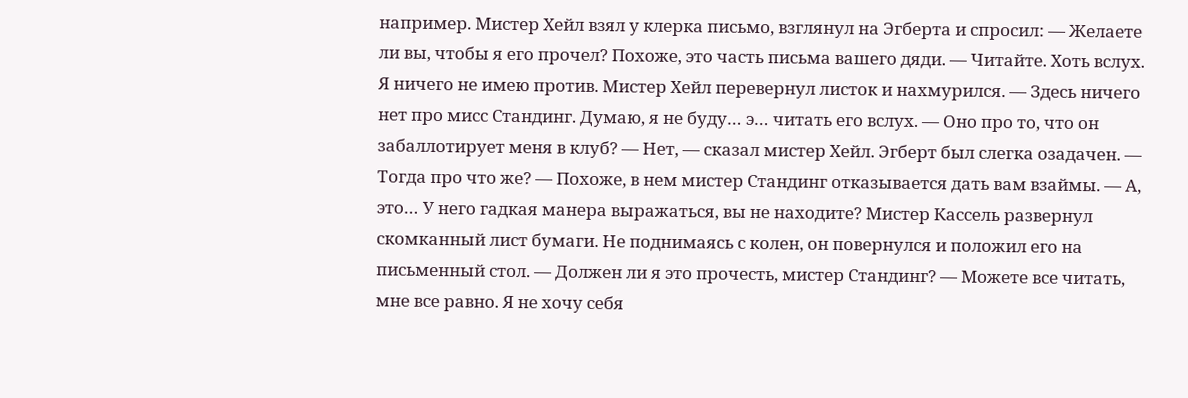например. Мистер Хейл взял у клерка письмо, взглянул на Эгберта и спросил: — Желаете ли вы, чтобы я его прочел? Похоже, это часть письма вашего дяди. — Читайте. Хоть вслух. Я ничего не имею против. Мистер Хейл перевернул листок и нахмурился. — Здесь ничего нет про мисс Стандинг. Думаю, я не буду… э… читать его вслух. — Оно про то, что он забаллотирует меня в клуб? — Нет, — сказал мистер Хейл. Эгберт был слегка озадачен. — Тогда про что же? — Похоже, в нем мистер Стандинг отказывается дать вам взаймы. — А, это… У него гадкая манера выражаться, вы не находите? Мистер Кассель развернул скомканный лист бумаги. Не поднимаясь с колен, он повернулся и положил его на письменный стол. — Должен ли я это прочесть, мистер Стандинг? — Можете все читать, мне все равно. Я не хочу себя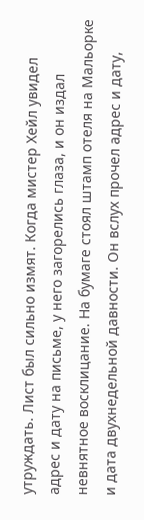утруждать. Лист был сильно измят. Когда мистер Хейл увидел адрес и дату на письме, у него загорелись глаза, и он издал невнятное восклицание. На бумаге стоял штамп отеля на Мальорке и дата двухнедельной давности. Он вслух прочел адрес и дату,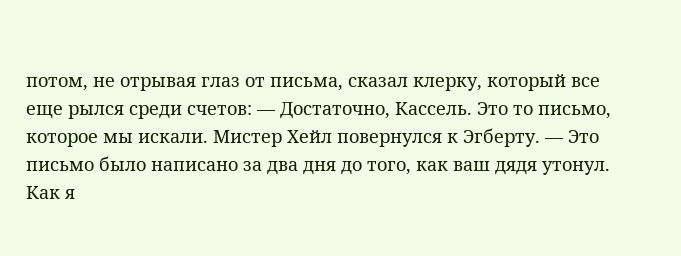потом, не отрывая глаз от письма, сказал клерку, который все еще рылся среди счетов: — Достаточно, Кассель. Это то письмо, которое мы искали. Мистер Хейл повернулся к Эгберту. — Это письмо было написано за два дня до того, как ваш дядя утонул. Как я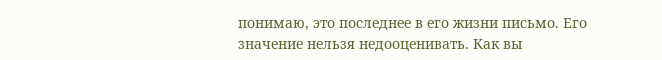понимаю, это последнее в его жизни письмо. Его значение нельзя недооценивать. Как вы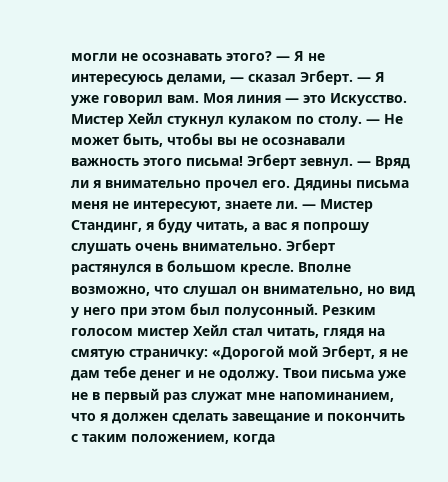могли не осознавать этого? — Я не интересуюсь делами, — сказал Эгберт. — Я уже говорил вам. Моя линия — это Искусство. Мистер Хейл стукнул кулаком по столу. — Не может быть, чтобы вы не осознавали важность этого письма! Эгберт зевнул. — Вряд ли я внимательно прочел его. Дядины письма меня не интересуют, знаете ли. — Мистер Стандинг, я буду читать, а вас я попрошу слушать очень внимательно. Эгберт растянулся в большом кресле. Вполне возможно, что слушал он внимательно, но вид у него при этом был полусонный. Резким голосом мистер Хейл стал читать, глядя на смятую страничку: «Дорогой мой Эгберт, я не дам тебе денег и не одолжу. Твои письма уже не в первый раз служат мне напоминанием, что я должен сделать завещание и покончить с таким положением, когда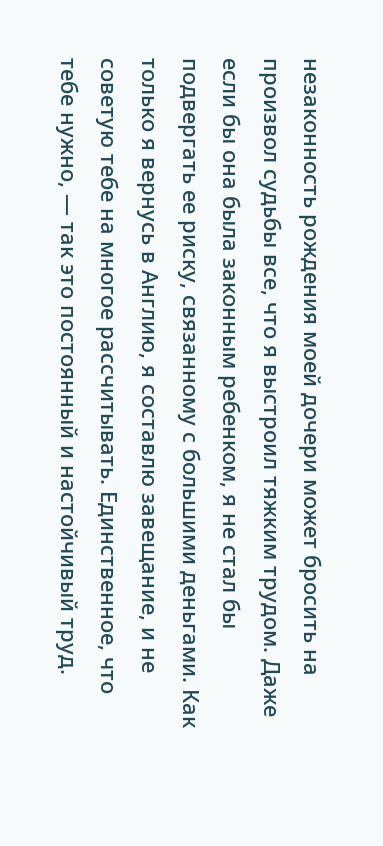незаконность рождения моей дочери может бросить на произвол судьбы все, что я выстроил тяжким трудом. Даже если бы она была законным ребенком, я не стал бы подвергать ее риску, связанному с большими деньгами. Как только я вернусь в Англию, я составлю завещание, и не советую тебе на многое рассчитывать. Единственное, что тебе нужно, — так это постоянный и настойчивый труд.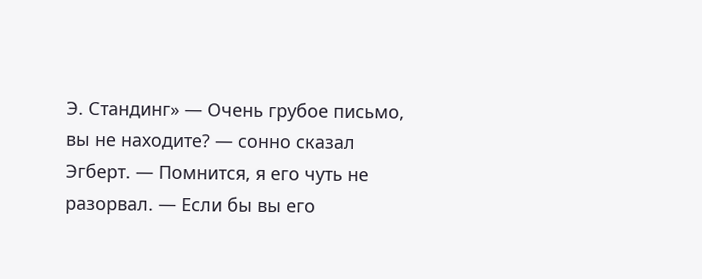Э. Стандинг» — Очень грубое письмо, вы не находите? — сонно сказал Эгберт. — Помнится, я его чуть не разорвал. — Если бы вы его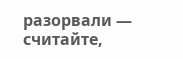разорвали — считайте,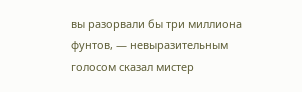вы разорвали бы три миллиона фунтов, — невыразительным голосом сказал мистер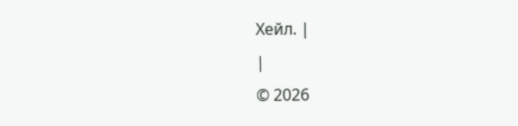Хейл. |
|
© 2026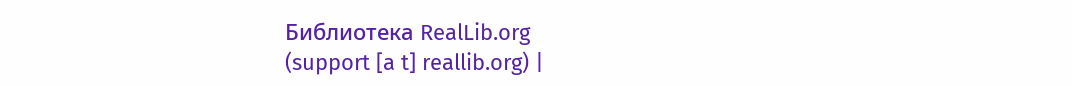Библиотека RealLib.org
(support [a t] reallib.org) |